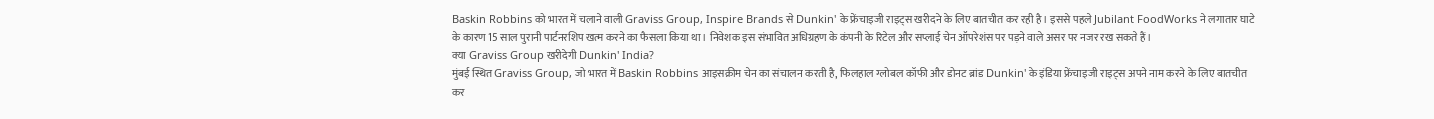Baskin Robbins को भारत में चलाने वाली Graviss Group, Inspire Brands से Dunkin' के फ्रेंचाइजी राइट्स खरीदने के लिए बातचीत कर रही है। इससे पहले Jubilant FoodWorks ने लगातार घाटे के कारण 15 साल पुरानी पार्टनरशिप खत्म करने का फैसला किया था। निवेशक इस संभावित अधिग्रहण के कंपनी के रिटेल और सप्लाई चेन ऑपरेशंस पर पड़ने वाले असर पर नजर रख सकते हैं।
क्या Graviss Group खरीदेगी Dunkin' India?
मुंबई स्थित Graviss Group, जो भारत में Baskin Robbins आइसक्रीम चेन का संचालन करती है, फिलहाल ग्लोबल कॉफी और डोनट ब्रांड Dunkin' के इंडिया फ्रेंचाइजी राइट्स अपने नाम करने के लिए बातचीत कर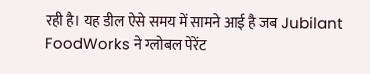रही है। यह डील ऐसे समय में सामने आई है जब Jubilant FoodWorks ने ग्लोबल पेरेंट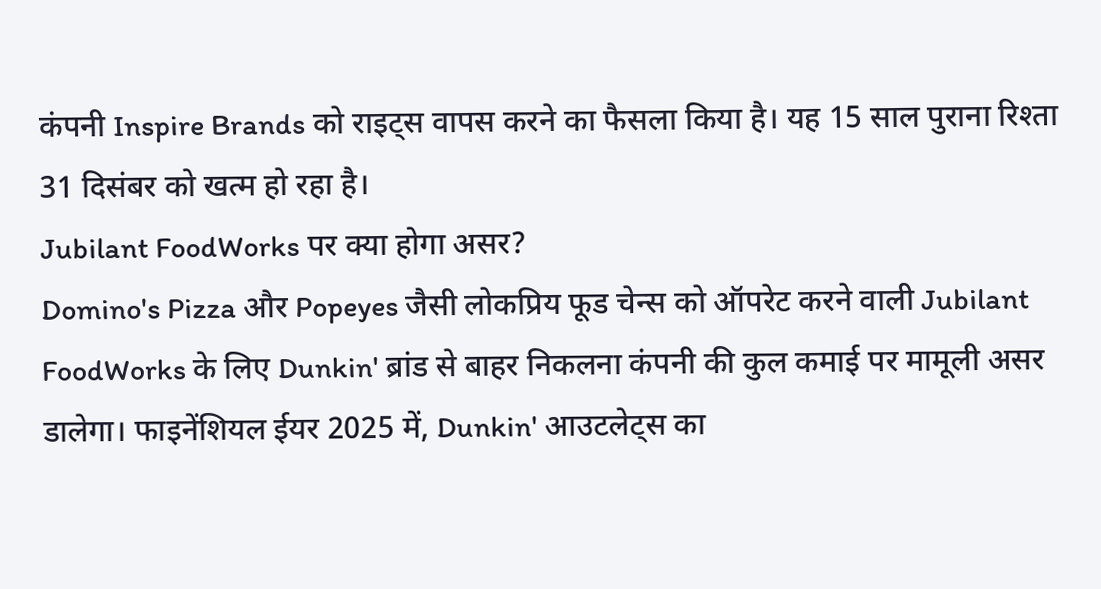कंपनी Inspire Brands को राइट्स वापस करने का फैसला किया है। यह 15 साल पुराना रिश्ता 31 दिसंबर को खत्म हो रहा है।
Jubilant FoodWorks पर क्या होगा असर?
Domino's Pizza और Popeyes जैसी लोकप्रिय फूड चेन्स को ऑपरेट करने वाली Jubilant FoodWorks के लिए Dunkin' ब्रांड से बाहर निकलना कंपनी की कुल कमाई पर मामूली असर डालेगा। फाइनेंशियल ईयर 2025 में, Dunkin' आउटलेट्स का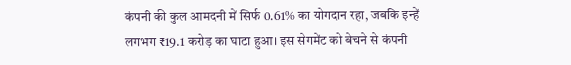कंपनी की कुल आमदनी में सिर्फ 0.61% का योगदान रहा, जबकि इन्हें लगभग ₹19.1 करोड़ का घाटा हुआ। इस सेगमेंट को बेचने से कंपनी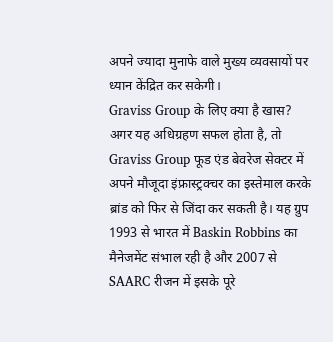अपने ज्यादा मुनाफे वाले मुख्य व्यवसायों पर ध्यान केंद्रित कर सकेगी।
Graviss Group के लिए क्या है खास?
अगर यह अधिग्रहण सफल होता है, तो Graviss Group फूड एंड बेवरेज सेक्टर में अपने मौजूदा इंफ्रास्ट्रक्चर का इस्तेमाल करके ब्रांड को फिर से जिंदा कर सकती है। यह ग्रुप 1993 से भारत में Baskin Robbins का मैनेजमेंट संभाल रही है और 2007 से SAARC रीजन में इसके पूरे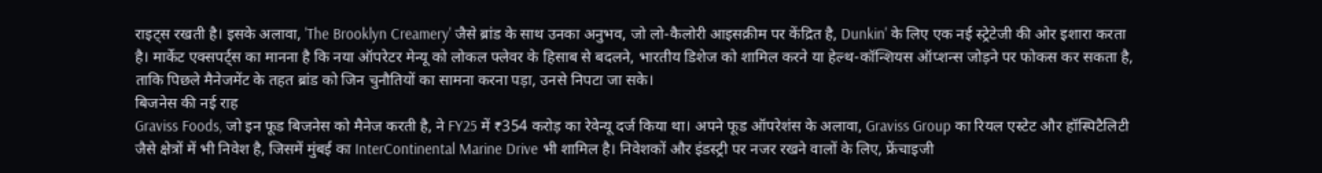राइट्स रखती है। इसके अलावा, 'The Brooklyn Creamery' जैसे ब्रांड के साथ उनका अनुभव, जो लो-कैलोरी आइसक्रीम पर केंद्रित है, Dunkin' के लिए एक नई स्ट्रेटेजी की ओर इशारा करता है। मार्केट एक्सपर्ट्स का मानना है कि नया ऑपरेटर मेन्यू को लोकल फ्लेवर के हिसाब से बदलने, भारतीय डिशेज को शामिल करने या हेल्थ-कॉन्शियस ऑप्शन्स जोड़ने पर फोकस कर सकता है, ताकि पिछले मैनेजमेंट के तहत ब्रांड को जिन चुनौतियों का सामना करना पड़ा, उनसे निपटा जा सके।
बिजनेस की नई राह
Graviss Foods, जो इन फूड बिजनेस को मैनेज करती है, ने FY25 में ₹354 करोड़ का रेवेन्यू दर्ज किया था। अपने फूड ऑपरेशंस के अलावा, Graviss Group का रियल एस्टेट और हॉस्पिटैलिटी जैसे क्षेत्रों में भी निवेश है, जिसमें मुंबई का InterContinental Marine Drive भी शामिल है। निवेशकों और इंडस्ट्री पर नजर रखने वालों के लिए, फ्रेंचाइजी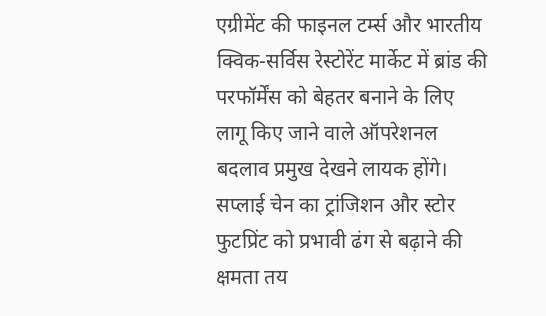एग्रीमेंट की फाइनल टर्म्स और भारतीय क्विक-सर्विस रेस्टोरेंट मार्केट में ब्रांड की परफॉर्मेंस को बेहतर बनाने के लिए लागू किए जाने वाले ऑपरेशनल बदलाव प्रमुख देखने लायक होंगे। सप्लाई चेन का ट्रांजिशन और स्टोर फुटप्रिंट को प्रभावी ढंग से बढ़ाने की क्षमता तय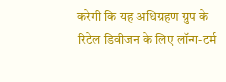करेगी कि यह अधिग्रहण ग्रुप के रिटेल डिवीजन के लिए लॉन्ग-टर्म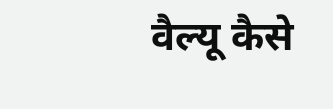वैल्यू कैसे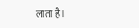लाता है।